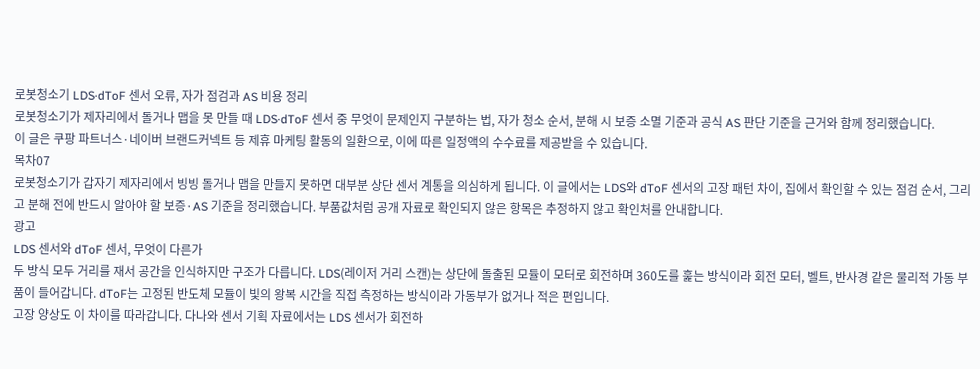로봇청소기 LDS·dToF 센서 오류, 자가 점검과 AS 비용 정리
로봇청소기가 제자리에서 돌거나 맵을 못 만들 때 LDS·dToF 센서 중 무엇이 문제인지 구분하는 법, 자가 청소 순서, 분해 시 보증 소멸 기준과 공식 AS 판단 기준을 근거와 함께 정리했습니다.
이 글은 쿠팡 파트너스·네이버 브랜드커넥트 등 제휴 마케팅 활동의 일환으로, 이에 따른 일정액의 수수료를 제공받을 수 있습니다.
목차07
로봇청소기가 갑자기 제자리에서 빙빙 돌거나 맵을 만들지 못하면 대부분 상단 센서 계통을 의심하게 됩니다. 이 글에서는 LDS와 dToF 센서의 고장 패턴 차이, 집에서 확인할 수 있는 점검 순서, 그리고 분해 전에 반드시 알아야 할 보증·AS 기준을 정리했습니다. 부품값처럼 공개 자료로 확인되지 않은 항목은 추정하지 않고 확인처를 안내합니다.
광고
LDS 센서와 dToF 센서, 무엇이 다른가
두 방식 모두 거리를 재서 공간을 인식하지만 구조가 다릅니다. LDS(레이저 거리 스캔)는 상단에 돌출된 모듈이 모터로 회전하며 360도를 훑는 방식이라 회전 모터, 벨트, 반사경 같은 물리적 가동 부품이 들어갑니다. dToF는 고정된 반도체 모듈이 빛의 왕복 시간을 직접 측정하는 방식이라 가동부가 없거나 적은 편입니다.
고장 양상도 이 차이를 따라갑니다. 다나와 센서 기획 자료에서는 LDS 센서가 회전하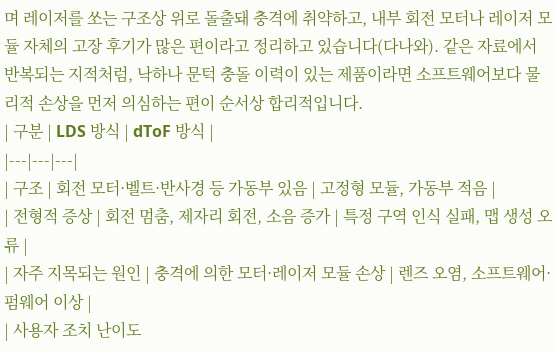며 레이저를 쏘는 구조상 위로 돌출돼 충격에 취약하고, 내부 회전 모터나 레이저 모듈 자체의 고장 후기가 많은 편이라고 정리하고 있습니다(다나와). 같은 자료에서 반복되는 지적처럼, 낙하나 문턱 충돌 이력이 있는 제품이라면 소프트웨어보다 물리적 손상을 먼저 의심하는 편이 순서상 합리적입니다.
| 구분 | LDS 방식 | dToF 방식 |
|---|---|---|
| 구조 | 회전 모터·벨트·반사경 등 가동부 있음 | 고정형 모듈, 가동부 적음 |
| 전형적 증상 | 회전 멈춤, 제자리 회전, 소음 증가 | 특정 구역 인식 실패, 맵 생성 오류 |
| 자주 지목되는 원인 | 충격에 의한 모터·레이저 모듈 손상 | 렌즈 오염, 소프트웨어·펌웨어 이상 |
| 사용자 조치 난이도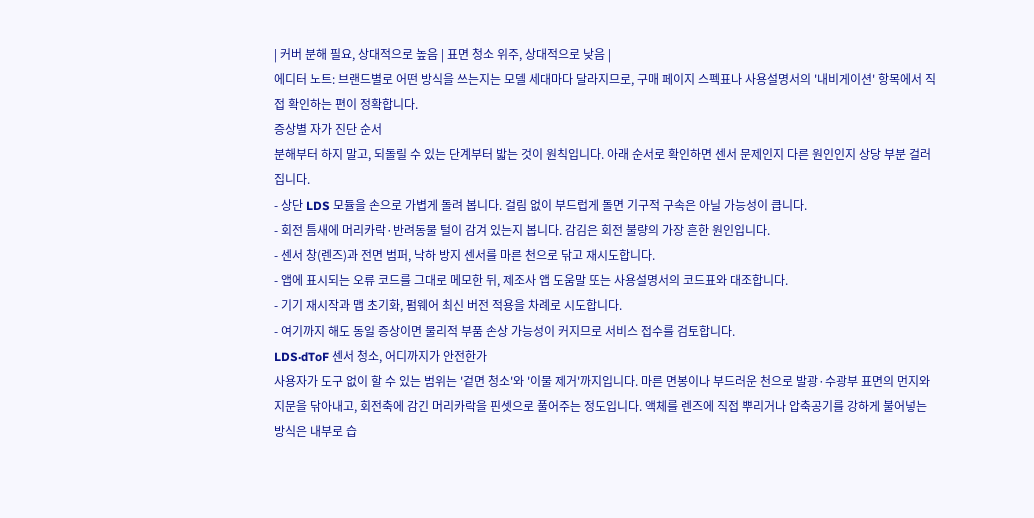| 커버 분해 필요, 상대적으로 높음 | 표면 청소 위주, 상대적으로 낮음 |
에디터 노트: 브랜드별로 어떤 방식을 쓰는지는 모델 세대마다 달라지므로, 구매 페이지 스펙표나 사용설명서의 '내비게이션' 항목에서 직접 확인하는 편이 정확합니다.
증상별 자가 진단 순서
분해부터 하지 말고, 되돌릴 수 있는 단계부터 밟는 것이 원칙입니다. 아래 순서로 확인하면 센서 문제인지 다른 원인인지 상당 부분 걸러집니다.
- 상단 LDS 모듈을 손으로 가볍게 돌려 봅니다. 걸림 없이 부드럽게 돌면 기구적 구속은 아닐 가능성이 큽니다.
- 회전 틈새에 머리카락·반려동물 털이 감겨 있는지 봅니다. 감김은 회전 불량의 가장 흔한 원인입니다.
- 센서 창(렌즈)과 전면 범퍼, 낙하 방지 센서를 마른 천으로 닦고 재시도합니다.
- 앱에 표시되는 오류 코드를 그대로 메모한 뒤, 제조사 앱 도움말 또는 사용설명서의 코드표와 대조합니다.
- 기기 재시작과 맵 초기화, 펌웨어 최신 버전 적용을 차례로 시도합니다.
- 여기까지 해도 동일 증상이면 물리적 부품 손상 가능성이 커지므로 서비스 접수를 검토합니다.
LDS·dToF 센서 청소, 어디까지가 안전한가
사용자가 도구 없이 할 수 있는 범위는 '겉면 청소'와 '이물 제거'까지입니다. 마른 면봉이나 부드러운 천으로 발광·수광부 표면의 먼지와 지문을 닦아내고, 회전축에 감긴 머리카락을 핀셋으로 풀어주는 정도입니다. 액체를 렌즈에 직접 뿌리거나 압축공기를 강하게 불어넣는 방식은 내부로 습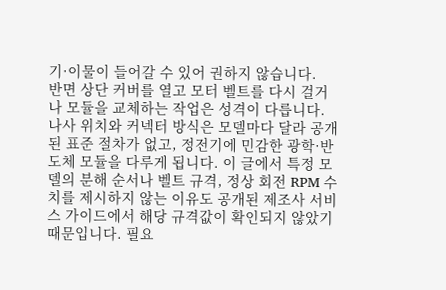기·이물이 들어갈 수 있어 권하지 않습니다.
반면 상단 커버를 열고 모터 벨트를 다시 걸거나 모듈을 교체하는 작업은 성격이 다릅니다. 나사 위치와 커넥터 방식은 모델마다 달라 공개된 표준 절차가 없고, 정전기에 민감한 광학·반도체 모듈을 다루게 됩니다. 이 글에서 특정 모델의 분해 순서나 벨트 규격, 정상 회전 RPM 수치를 제시하지 않는 이유도 공개된 제조사 서비스 가이드에서 해당 규격값이 확인되지 않았기 때문입니다. 필요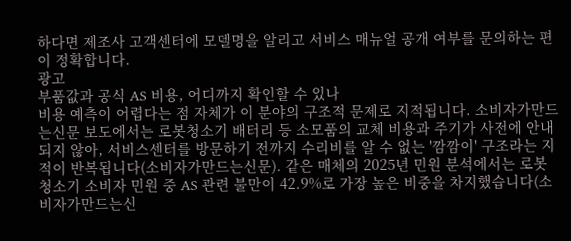하다면 제조사 고객센터에 모델명을 알리고 서비스 매뉴얼 공개 여부를 문의하는 편이 정확합니다.
광고
부품값과 공식 AS 비용, 어디까지 확인할 수 있나
비용 예측이 어렵다는 점 자체가 이 분야의 구조적 문제로 지적됩니다. 소비자가만드는신문 보도에서는 로봇청소기 배터리 등 소모품의 교체 비용과 주기가 사전에 안내되지 않아, 서비스센터를 방문하기 전까지 수리비를 알 수 없는 '깜깜이' 구조라는 지적이 반복됩니다(소비자가만드는신문). 같은 매체의 2025년 민원 분석에서는 로봇청소기 소비자 민원 중 AS 관련 불만이 42.9%로 가장 높은 비중을 차지했습니다(소비자가만드는신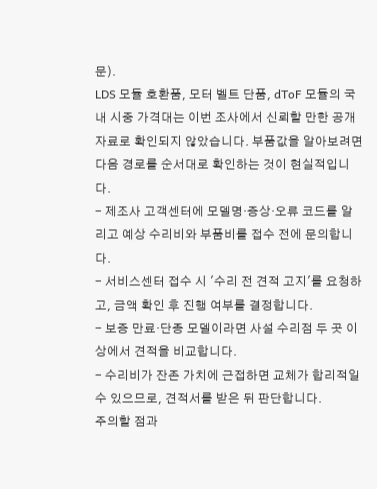문).
LDS 모듈 호환품, 모터 벨트 단품, dToF 모듈의 국내 시중 가격대는 이번 조사에서 신뢰할 만한 공개 자료로 확인되지 않았습니다. 부품값을 알아보려면 다음 경로를 순서대로 확인하는 것이 현실적입니다.
- 제조사 고객센터에 모델명·증상·오류 코드를 알리고 예상 수리비와 부품비를 접수 전에 문의합니다.
- 서비스센터 접수 시 '수리 전 견적 고지'를 요청하고, 금액 확인 후 진행 여부를 결정합니다.
- 보증 만료·단종 모델이라면 사설 수리점 두 곳 이상에서 견적을 비교합니다.
- 수리비가 잔존 가치에 근접하면 교체가 합리적일 수 있으므로, 견적서를 받은 뒤 판단합니다.
주의할 점과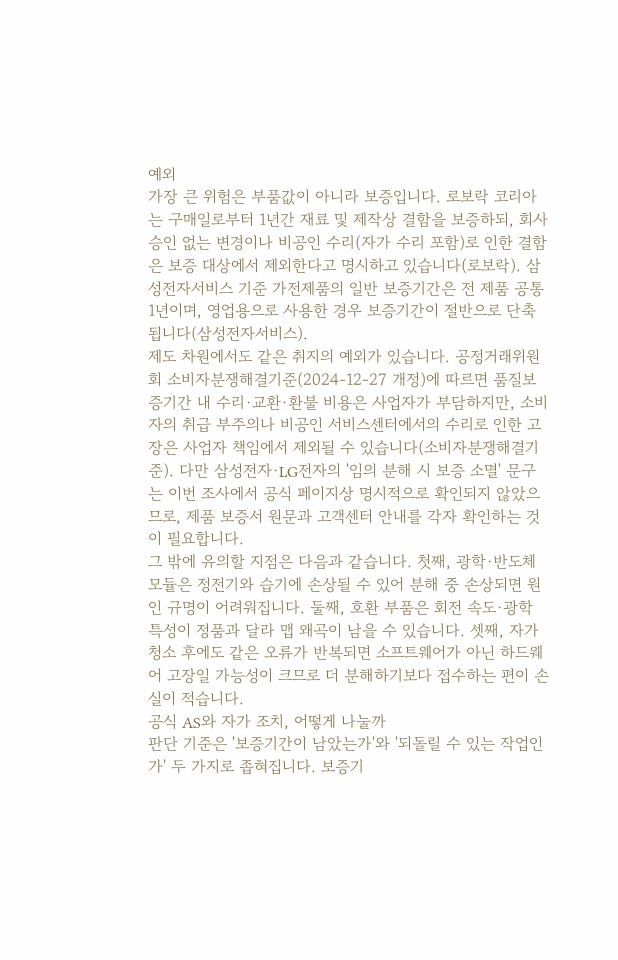예외
가장 큰 위험은 부품값이 아니라 보증입니다. 로보락 코리아는 구매일로부터 1년간 재료 및 제작상 결함을 보증하되, 회사 승인 없는 변경이나 비공인 수리(자가 수리 포함)로 인한 결함은 보증 대상에서 제외한다고 명시하고 있습니다(로보락). 삼성전자서비스 기준 가전제품의 일반 보증기간은 전 제품 공통 1년이며, 영업용으로 사용한 경우 보증기간이 절반으로 단축됩니다(삼성전자서비스).
제도 차원에서도 같은 취지의 예외가 있습니다. 공정거래위원회 소비자분쟁해결기준(2024-12-27 개정)에 따르면 품질보증기간 내 수리·교환·환불 비용은 사업자가 부담하지만, 소비자의 취급 부주의나 비공인 서비스센터에서의 수리로 인한 고장은 사업자 책임에서 제외될 수 있습니다(소비자분쟁해결기준). 다만 삼성전자·LG전자의 '임의 분해 시 보증 소멸' 문구는 이번 조사에서 공식 페이지상 명시적으로 확인되지 않았으므로, 제품 보증서 원문과 고객센터 안내를 각자 확인하는 것이 필요합니다.
그 밖에 유의할 지점은 다음과 같습니다. 첫째, 광학·반도체 모듈은 정전기와 습기에 손상될 수 있어 분해 중 손상되면 원인 규명이 어려워집니다. 둘째, 호환 부품은 회전 속도·광학 특성이 정품과 달라 맵 왜곡이 남을 수 있습니다. 셋째, 자가 청소 후에도 같은 오류가 반복되면 소프트웨어가 아닌 하드웨어 고장일 가능성이 크므로 더 분해하기보다 접수하는 편이 손실이 적습니다.
공식 AS와 자가 조치, 어떻게 나눌까
판단 기준은 '보증기간이 남았는가'와 '되돌릴 수 있는 작업인가' 두 가지로 좁혀집니다. 보증기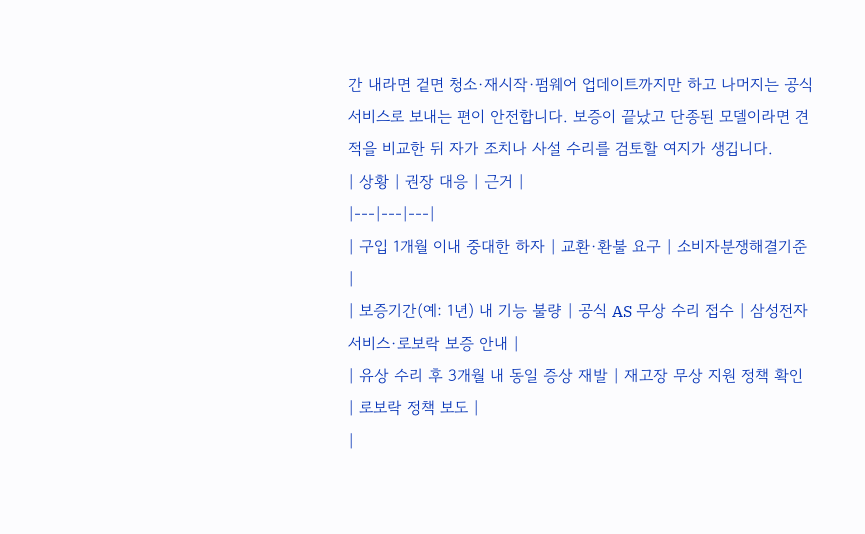간 내라면 겉면 청소·재시작·펌웨어 업데이트까지만 하고 나머지는 공식 서비스로 보내는 편이 안전합니다. 보증이 끝났고 단종된 모델이라면 견적을 비교한 뒤 자가 조치나 사설 수리를 검토할 여지가 생깁니다.
| 상황 | 권장 대응 | 근거 |
|---|---|---|
| 구입 1개월 이내 중대한 하자 | 교환·환불 요구 | 소비자분쟁해결기준 |
| 보증기간(예: 1년) 내 기능 불량 | 공식 AS 무상 수리 접수 | 삼성전자서비스·로보락 보증 안내 |
| 유상 수리 후 3개월 내 동일 증상 재발 | 재고장 무상 지원 정책 확인 | 로보락 정책 보도 |
|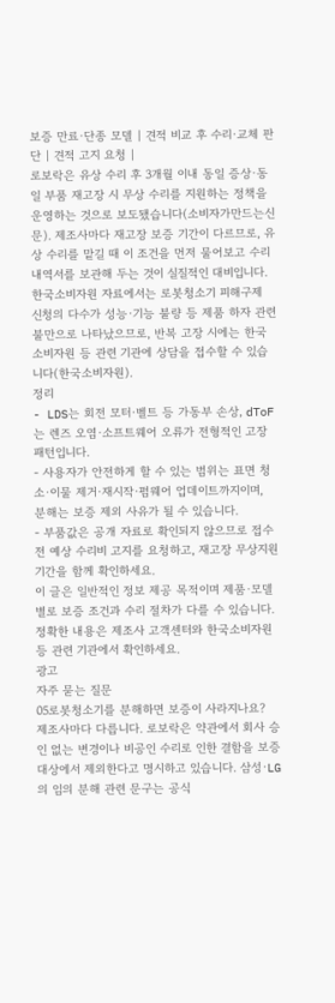보증 만료·단종 모델 | 견적 비교 후 수리·교체 판단 | 견적 고지 요청 |
로보락은 유상 수리 후 3개월 이내 동일 증상·동일 부품 재고장 시 무상 수리를 지원하는 정책을 운영하는 것으로 보도됐습니다(소비자가만드는신문). 제조사마다 재고장 보증 기간이 다르므로, 유상 수리를 맡길 때 이 조건을 먼저 물어보고 수리 내역서를 보관해 두는 것이 실질적인 대비입니다. 한국소비자원 자료에서는 로봇청소기 피해구제 신청의 다수가 성능·기능 불량 등 제품 하자 관련 불만으로 나타났으므로, 반복 고장 시에는 한국소비자원 등 관련 기관에 상담을 접수할 수 있습니다(한국소비자원).
정리
- LDS는 회전 모터·벨트 등 가동부 손상, dToF는 렌즈 오염·소프트웨어 오류가 전형적인 고장 패턴입니다.
- 사용자가 안전하게 할 수 있는 범위는 표면 청소·이물 제거·재시작·펌웨어 업데이트까지이며, 분해는 보증 제외 사유가 될 수 있습니다.
- 부품값은 공개 자료로 확인되지 않으므로 접수 전 예상 수리비 고지를 요청하고, 재고장 무상지원 기간을 함께 확인하세요.
이 글은 일반적인 정보 제공 목적이며 제품·모델별로 보증 조건과 수리 절차가 다를 수 있습니다. 정확한 내용은 제조사 고객센터와 한국소비자원 등 관련 기관에서 확인하세요.
광고
자주 묻는 질문
05로봇청소기를 분해하면 보증이 사라지나요?
제조사마다 다릅니다. 로보락은 약관에서 회사 승인 없는 변경이나 비공인 수리로 인한 결함을 보증 대상에서 제외한다고 명시하고 있습니다. 삼성·LG의 임의 분해 관련 문구는 공식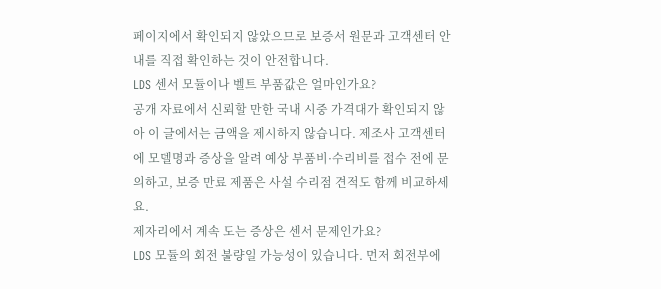페이지에서 확인되지 않았으므로 보증서 원문과 고객센터 안내를 직접 확인하는 것이 안전합니다.
LDS 센서 모듈이나 벨트 부품값은 얼마인가요?
공개 자료에서 신뢰할 만한 국내 시중 가격대가 확인되지 않아 이 글에서는 금액을 제시하지 않습니다. 제조사 고객센터에 모델명과 증상을 알려 예상 부품비·수리비를 접수 전에 문의하고, 보증 만료 제품은 사설 수리점 견적도 함께 비교하세요.
제자리에서 계속 도는 증상은 센서 문제인가요?
LDS 모듈의 회전 불량일 가능성이 있습니다. 먼저 회전부에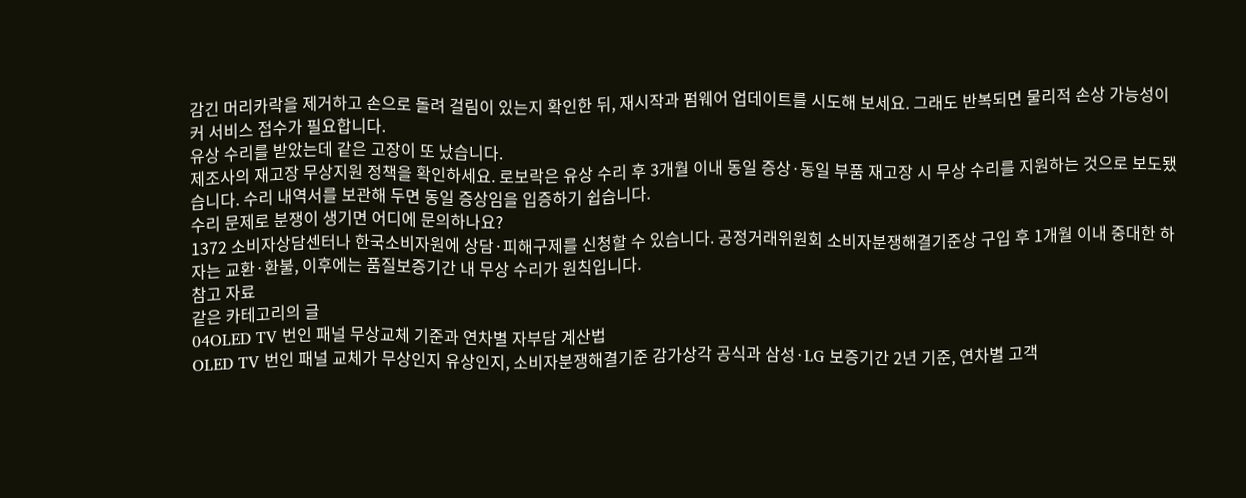감긴 머리카락을 제거하고 손으로 돌려 걸림이 있는지 확인한 뒤, 재시작과 펌웨어 업데이트를 시도해 보세요. 그래도 반복되면 물리적 손상 가능성이 커 서비스 접수가 필요합니다.
유상 수리를 받았는데 같은 고장이 또 났습니다.
제조사의 재고장 무상지원 정책을 확인하세요. 로보락은 유상 수리 후 3개월 이내 동일 증상·동일 부품 재고장 시 무상 수리를 지원하는 것으로 보도됐습니다. 수리 내역서를 보관해 두면 동일 증상임을 입증하기 쉽습니다.
수리 문제로 분쟁이 생기면 어디에 문의하나요?
1372 소비자상담센터나 한국소비자원에 상담·피해구제를 신청할 수 있습니다. 공정거래위원회 소비자분쟁해결기준상 구입 후 1개월 이내 중대한 하자는 교환·환불, 이후에는 품질보증기간 내 무상 수리가 원칙입니다.
참고 자료
같은 카테고리의 글
04OLED TV 번인 패널 무상교체 기준과 연차별 자부담 계산법
OLED TV 번인 패널 교체가 무상인지 유상인지, 소비자분쟁해결기준 감가상각 공식과 삼성·LG 보증기간 2년 기준, 연차별 고객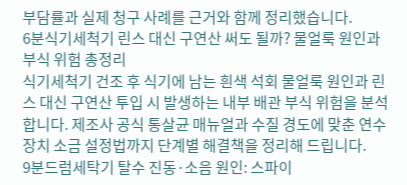부담률과 실제 청구 사례를 근거와 함께 정리했습니다.
6분식기세척기 린스 대신 구연산 써도 될까? 물얼룩 원인과 부식 위험 총정리
식기세척기 건조 후 식기에 남는 흰색 석회 물얼룩 원인과 린스 대신 구연산 투입 시 발생하는 내부 배관 부식 위험을 분석합니다. 제조사 공식 통살균 매뉴얼과 수질 경도에 맞춘 연수장치 소금 설정법까지 단계별 해결책을 정리해 드립니다.
9분드럼세탁기 탈수 진동·소음 원인: 스파이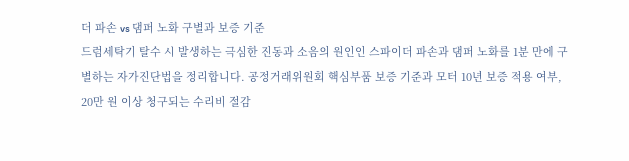더 파손 vs 댐퍼 노화 구별과 보증 기준
드럼세탁기 탈수 시 발생하는 극심한 진동과 소음의 원인인 스파이더 파손과 댐퍼 노화를 1분 만에 구별하는 자가진단법을 정리합니다. 공정거래위원회 핵심부품 보증 기준과 모터 10년 보증 적용 여부, 20만 원 이상 청구되는 수리비 절감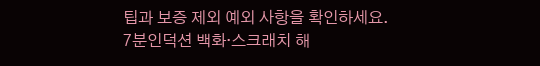팁과 보증 제외 예외 사항을 확인하세요.
7분인덕션 백화·스크래치 해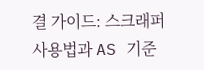결 가이드: 스크래퍼 사용법과 AS 기준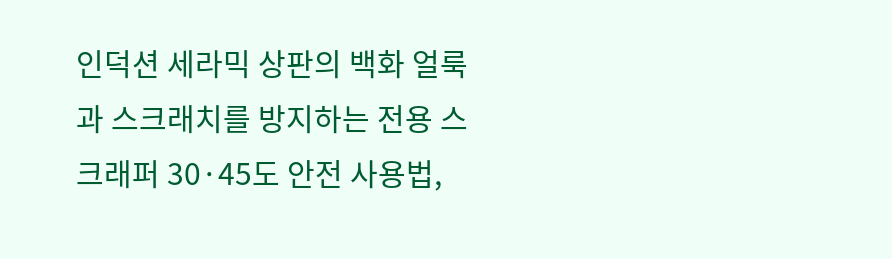인덕션 세라믹 상판의 백화 얼룩과 스크래치를 방지하는 전용 스크래퍼 30·45도 안전 사용법,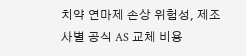치약 연마제 손상 위험성, 제조사별 공식 AS 교체 비용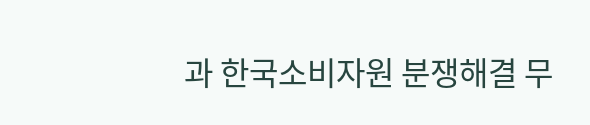과 한국소비자원 분쟁해결 무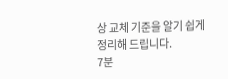상 교체 기준을 알기 쉽게 정리해 드립니다.
7분